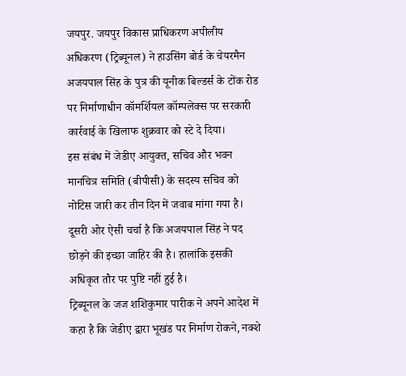जयपुर. जयपुर विकास प्राधिकरण अपीलीय अधिकरण (ट्रिब्यूनल) ने हाउसिंग बोर्ड के चेयरमैन अजयपाल सिंह के पुत्र की यूनीक बिल्डर्स के टोंक रोड पर निर्माणाधीन कॉमर्शियल कॉम्पलेक्स पर सरकारी कार्रवाई के खिलाफ शुक्रवार को स्टे दे दिया।
इस संबंध में जेडीए आयुक्त, सचिव और भवन मानचित्र समिति (बीपीसी) के सदस्य सचिव को नोटिस जारी कर तीन दिन में जवाब मांगा गया है। दूसरी ओर ऐसी चर्चा है कि अजयपाल सिंह ने पद छोड़ने की इच्छा जाहिर की है। हालांकि इसकी अधिकृत तौर पर पुष्टि नहीं हुई है।
ट्रिब्यूनल के जज शशिकुमार पारीक ने अपने आदेश में कहा है कि जेडीए द्वारा भूखंड पर निर्माण रोकने, नक्शे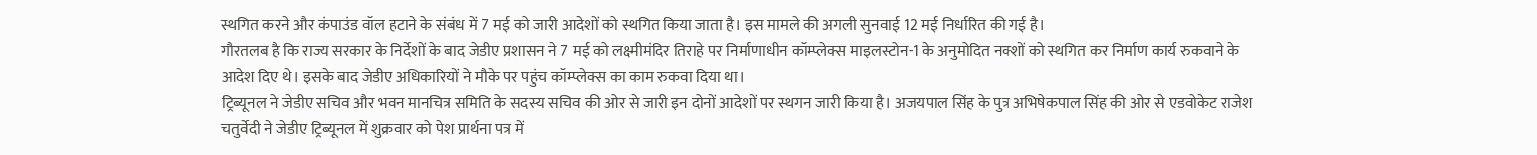स्थगित करने और कंपाउंड वॉल हटाने के संबंध में 7 मई को जारी आदेशों को स्थगित किया जाता है। इस मामले की अगली सुनवाई 12 मई निर्धारित की गई है।
गौरतलब है कि राज्य सरकार के निर्देशों के बाद जेडीए प्रशासन ने 7 मई को लक्ष्मीमंदिर तिराहे पर निर्माणाधीन कॉम्प्लेक्स माइलस्टोन-1 के अनुमोदित नक्शों को स्थगित कर निर्माण कार्य रुकवाने के आदेश दिए थे। इसके बाद जेडीए अधिकारियों ने मौके पर पहुंच कॉम्प्लेक्स का काम रुकवा दिया था।
ट्रिब्यूनल ने जेडीए सचिव और भवन मानचित्र समिति के सदस्य सचिव की ओर से जारी इन दोनों आदेशों पर स्थगन जारी किया है। अजयपाल सिंह के पुत्र अभिषेकपाल सिंह की ओर से एडवोकेट राजेश चतुर्वेदी ने जेडीए ट्रिब्यूनल में शुक्रवार को पेश प्रार्थना पत्र में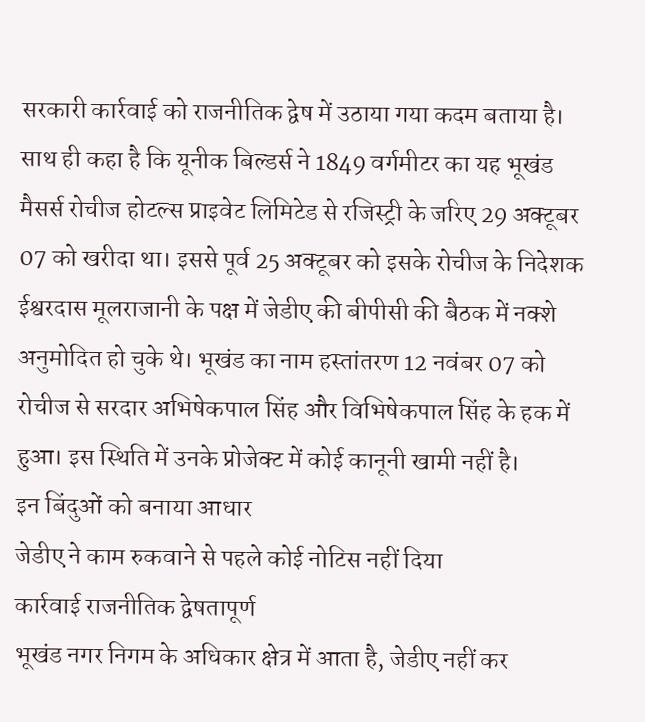सरकारी कार्रवाई को राजनीतिक द्वेष में उठाया गया कदम बताया है।
साथ ही कहा है कि यूनीक बिल्डर्स ने 1849 वर्गमीटर का यह भूखंड मैसर्स रोचीज होटल्स प्राइवेट लिमिटेड से रजिस्ट्री के जरिए 29 अक्टूबर 07 को खरीदा था। इससे पूर्व 25 अक्टूबर को इसके रोचीज के निदेशक ईश्वरदास मूलराजानी के पक्ष में जेडीए की बीपीसी की बैठक में नक्शे अनुमोदित हो चुके थे। भूखंड का नाम हस्तांतरण 12 नवंबर 07 को रोचीज से सरदार अभिषेकपाल सिंह और विभिषेकपाल सिंह के हक में हुआ। इस स्थिति में उनके प्रोजेक्ट में कोई कानूनी खामी नहीं है।
इन बिंदुओं को बनाया आधार
जेडीए ने काम रुकवाने से पहले कोई नोटिस नहीं दिया
कार्रवाई राजनीतिक द्वेषतापूर्ण
भूखंड नगर निगम के अधिकार क्षेत्र में आता है, जेडीए नहीं कर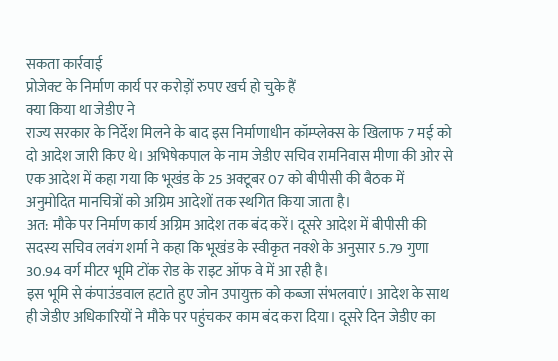सकता कार्रवाई
प्रोजेक्ट के निर्माण कार्य पर करोड़ों रुपए खर्च हो चुके हैं
क्या किया था जेडीए ने
राज्य सरकार के निर्देश मिलने के बाद इस निर्माणाधीन कॉम्प्लेक्स के खिलाफ 7 मई को दो आदेश जारी किए थे। अभिषेकपाल के नाम जेडीए सचिव रामनिवास मीणा की ओर से एक आदेश में कहा गया कि भूखंड के 25 अक्टूबर 07 को बीपीसी की बैठक में अनुमोदित मानचित्रों को अग्रिम आदेशों तक स्थगित किया जाता है।
अत: मौके पर निर्माण कार्य अग्रिम आदेश तक बंद करें। दूसरे आदेश में बीपीसी की सदस्य सचिव लवंग शर्मा ने कहा कि भूखंड के स्वीकृत नक्शे के अनुसार 5.79 गुणा 30.94 वर्ग मीटर भूमि टोंक रोड के राइट ऑफ वे में आ रही है।
इस भूमि से कंपाउंडवाल हटाते हुए जोन उपायुक्त को कब्जा संभलवाएं। आदेश के साथ ही जेडीए अधिकारियों ने मौके पर पहुंचकर काम बंद करा दिया। दूसरे दिन जेडीए का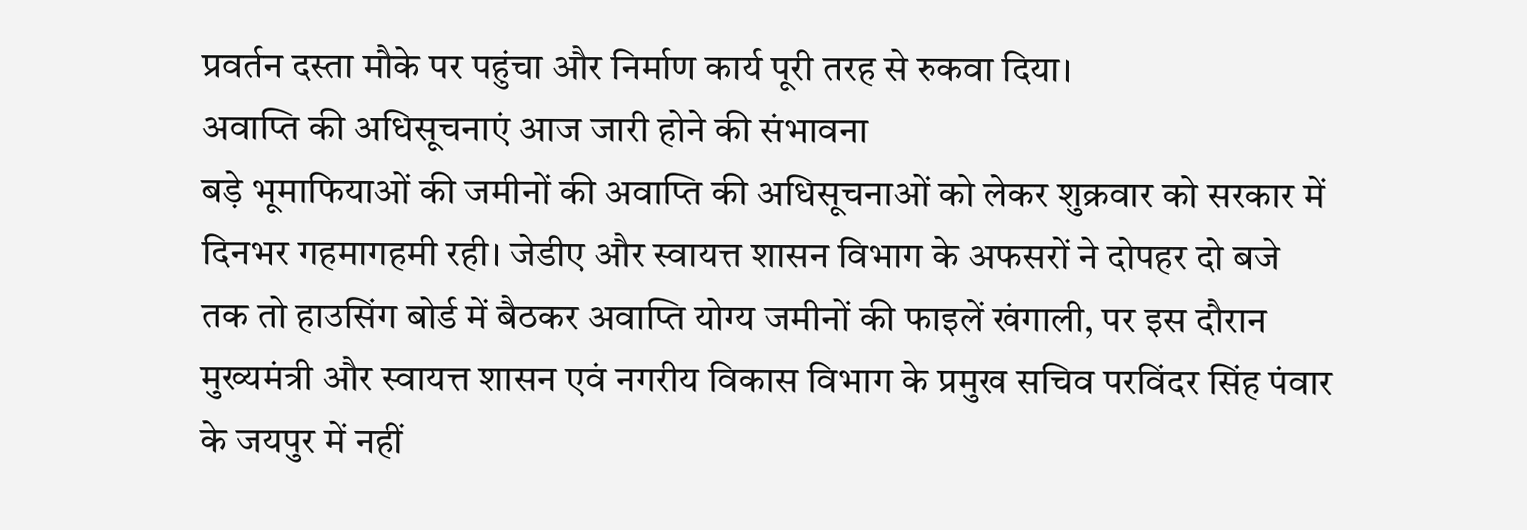प्रवर्तन दस्ता मौके पर पहुंचा और निर्माण कार्य पूरी तरह से रुकवा दिया।
अवाप्ति की अधिसूचनाएं आज जारी होने की संभावना
बड़े भूमाफियाओं की जमीनों की अवाप्ति की अधिसूचनाओं को लेकर शुक्रवार को सरकार में दिनभर गहमागहमी रही। जेडीए और स्वायत्त शासन विभाग के अफसरों ने दोपहर दो बजे तक तो हाउसिंग बोर्ड में बैठकर अवाप्ति योग्य जमीनों की फाइलें खंगाली, पर इस दौरान मुख्यमंत्री और स्वायत्त शासन एवं नगरीय विकास विभाग के प्रमुख सचिव परविंदर सिंह पंवार के जयपुर में नहीं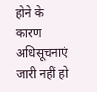होने के कारण अधिसूचनाएं जारी नहीं हो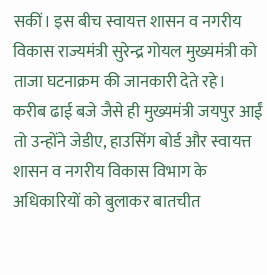सकीं। इस बीच स्वायत्त शासन व नगरीय विकास राज्यमंत्री सुरेन्द्र गोयल मुख्यमंत्री को ताजा घटनाक्रम की जानकारी देते रहे।
करीब ढाई बजे जैसे ही मुख्यमंत्री जयपुर आईं तो उन्होंने जेडीए, हाउसिंग बोर्ड और स्वायत्त शासन व नगरीय विकास विभाग के अधिकारियों को बुलाकर बातचीत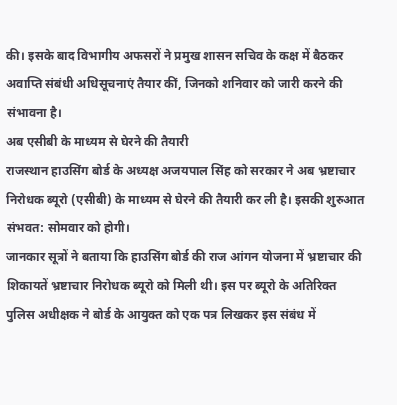की। इसके बाद विभागीय अफसरों ने प्रमुख शासन सचिव के कक्ष में बैठकर अवाप्ति संबंधी अधिसूचनाएं तैयार कीं, जिनको शनिवार को जारी करने की संभावना है।
अब एसीबी के माध्यम से घेरने की तैयारी
राजस्थान हाउसिंग बोर्ड के अध्यक्ष अजयपाल सिंह को सरकार ने अब भ्रष्टाचार निरोधक ब्यूरो (एसीबी) के माध्यम से घेरने की तैयारी कर ली है। इसकी शुरुआत संभवत: सोमवार को होगी।
जानकार सूत्रों ने बताया कि हाउसिंग बोर्ड की राज आंगन योजना में भ्रष्टाचार की शिकायतें भ्रष्टाचार निरोधक ब्यूरो को मिली थी। इस पर ब्यूरो के अतिरिक्त पुलिस अधीक्षक ने बोर्ड के आयुक्त को एक पत्र लिखकर इस संबंध में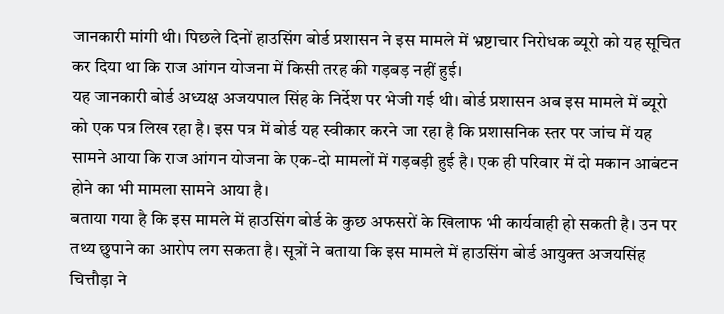जानकारी मांगी थी। पिछले दिनों हाउसिंग बोर्ड प्रशासन ने इस मामले में भ्रष्टाचार निरोधक ब्यूरो को यह सूचित कर दिया था कि राज आंगन योजना में किसी तरह की गड़बड़ नहीं हुई।
यह जानकारी बोर्ड अध्यक्ष अजयपाल सिंह के निर्देश पर भेजी गई थी। बोर्ड प्रशासन अब इस मामले में ब्यूरो को एक पत्र लिख रहा है। इस पत्र में बोर्ड यह स्वीकार करने जा रहा है कि प्रशासनिक स्तर पर जांच में यह सामने आया कि राज आंगन योजना के एक-दो मामलों में गड़बड़ी हुई है। एक ही परिवार में दो मकान आबंटन होने का भी मामला सामने आया है।
बताया गया है कि इस मामले में हाउसिंग बोर्ड के कुछ अफसरों के खिलाफ भी कार्यवाही हो सकती है। उन पर तथ्य छुपाने का आरोप लग सकता है। सूत्रों ने बताया कि इस मामले में हाउसिंग बोर्ड आयुक्त अजयसिंह चित्तौड़ा ने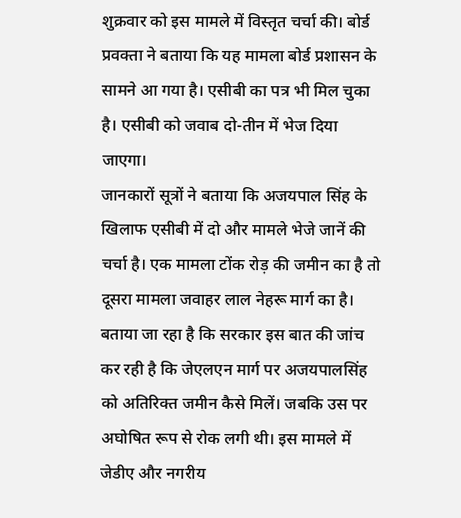शुक्रवार को इस मामले में विस्तृत चर्चा की। बोर्ड प्रवक्ता ने बताया कि यह मामला बोर्ड प्रशासन के सामने आ गया है। एसीबी का पत्र भी मिल चुका है। एसीबी को जवाब दो-तीन में भेज दिया जाएगा।
जानकारों सूत्रों ने बताया कि अजयपाल सिंह के खिलाफ एसीबी में दो और मामले भेजे जानें की चर्चा है। एक मामला टोंक रोड़ की जमीन का है तो दूसरा मामला जवाहर लाल नेहरू मार्ग का है। बताया जा रहा है कि सरकार इस बात की जांच कर रही है कि जेएलएन मार्ग पर अजयपालसिंह को अतिरिक्त जमीन कैसे मिलें। जबकि उस पर अघोषित रूप से रोक लगी थी। इस मामले में जेडीए और नगरीय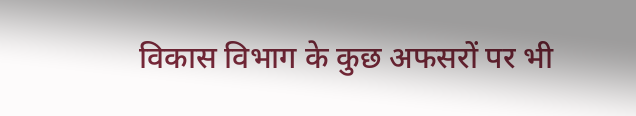विकास विभाग के कुछ अफसरों पर भी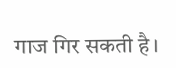गाज गिर सकती है।